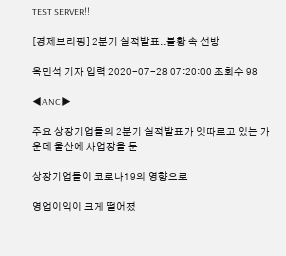TEST SERVER!!

[경제브리핑] 2분기 실적발표..불황 속 선방

옥민석 기자 입력 2020-07-28 07:20:00 조회수 98

◀ANC▶

주요 상장기업들의 2분기 실적발표가 잇따르고 있는 가운데 울산에 사업장을 둔

상장기업들이 코로나19의 영향으로

영업이익이 크게 떨어졌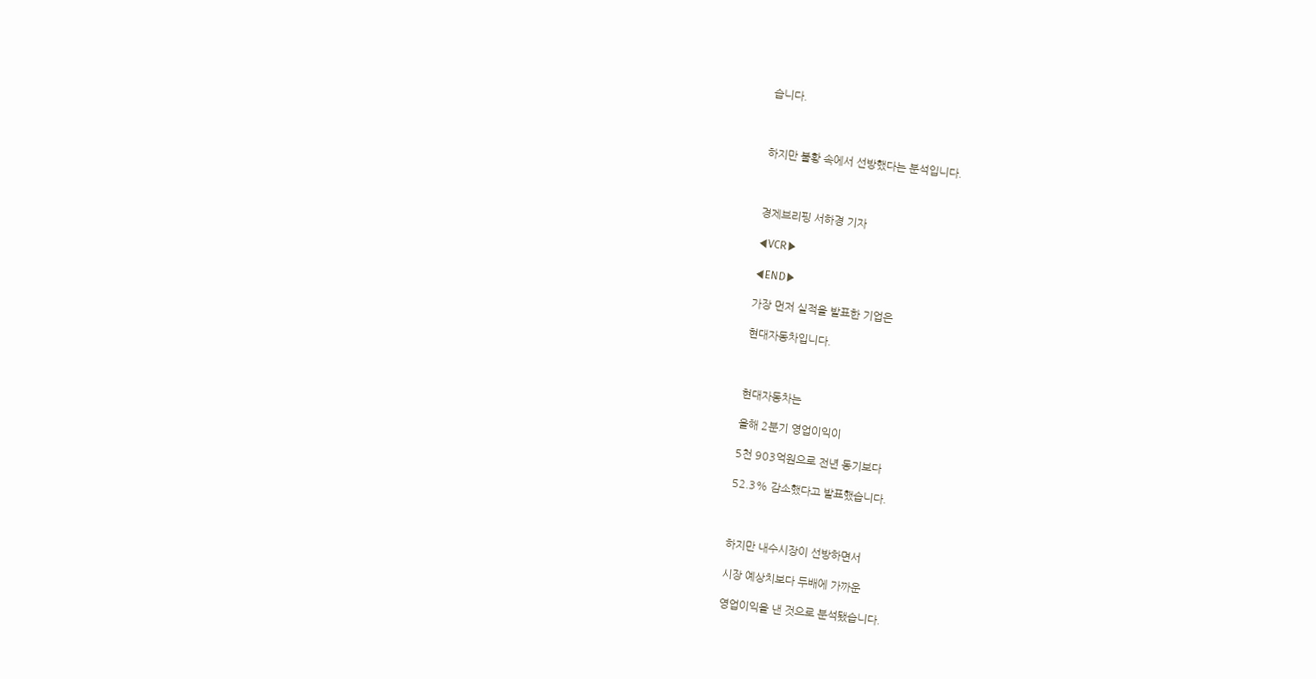습니다.



하지만 불황 속에서 선방했다는 분석입니다.



경제브리핑 서하경 기자

◀VCR▶

◀END▶

가장 먼저 실적을 발표한 기업은

현대자동차입니다.



현대자동차는

올해 2분기 영업이익이

5천 903억원으로 전년 동기보다

52.3% 감소했다고 발표했습니다.



하지만 내수시장이 선방하면서

시장 예상치보다 두배에 가까운

영업이익을 낸 것으로 분석됐습니다.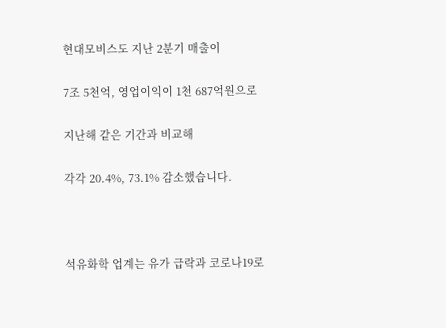현대모비스도 지난 2분기 매출이

7조 5천억, 영업이익이 1천 687억원으로

지난해 같은 기간과 비교해

각각 20.4%, 73.1% 감소했습니다.



석유화학 업계는 유가 급락과 코로나19로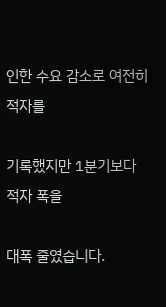인한 수요 감소로 여전히 적자를

기록했지만 1분기보다 적자 폭을

대폭 줄였습니다.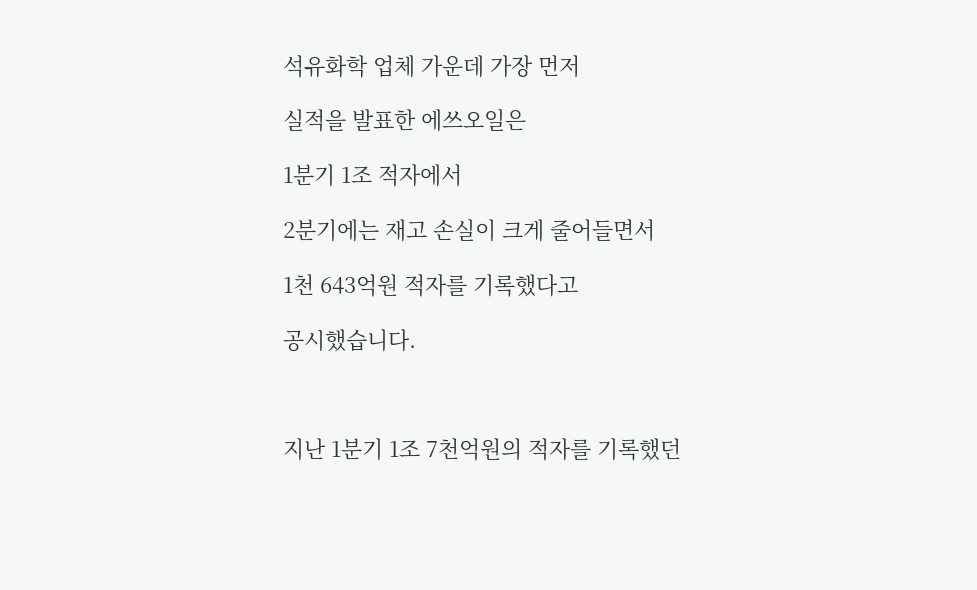석유화학 업체 가운데 가장 먼저

실적을 발표한 에쓰오일은

1분기 1조 적자에서

2분기에는 재고 손실이 크게 줄어들면서

1천 643억원 적자를 기록했다고

공시했습니다.



지난 1분기 1조 7천억원의 적자를 기록했던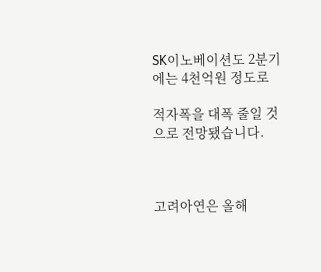SK이노베이션도 2분기에는 4천억원 정도로

적자폭을 대폭 줄일 것으로 전망됐습니다.



고려아연은 올해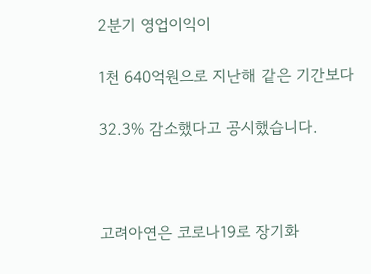2분기 영업이익이

1천 640억원으로 지난해 같은 기간보다

32.3% 감소했다고 공시했습니다.



고려아연은 코로나19로 장기화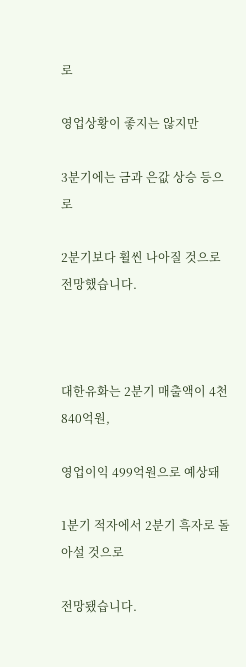로

영업상황이 좋지는 않지만

3분기에는 금과 은값 상승 등으로

2분기보다 휠씬 나아질 것으로 전망했습니다.



대한유화는 2분기 매출액이 4천 840억원,

영업이익 499억원으로 예상돼

1분기 적자에서 2분기 흑자로 돌아설 것으로

전망됐습니다.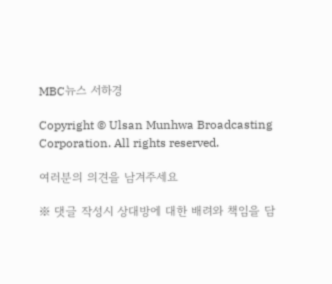MBC뉴스 서하경

Copyright © Ulsan Munhwa Broadcasting Corporation. All rights reserved.

여러분의 의견을 남겨주세요

※ 댓글 작성시 상대방에 대한 배려와 책임을 담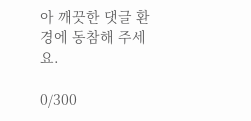아 깨끗한 댓글 환경에 동참해 주세요.

0/300